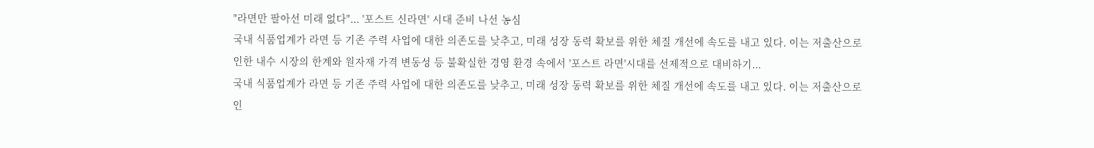"라면만 팔아선 미래 없다"... '포스트 신라면' 시대 준비 나선 농심
국내 식품업계가 라면 등 기존 주력 사업에 대한 의존도를 낮추고, 미래 성장 동력 확보를 위한 체질 개선에 속도를 내고 있다. 이는 저출산으로 인한 내수 시장의 한계와 원자재 가격 변동성 등 불확실한 경영 환경 속에서 '포스트 라면'시대를 선제적으로 대비하기...
국내 식품업계가 라면 등 기존 주력 사업에 대한 의존도를 낮추고, 미래 성장 동력 확보를 위한 체질 개선에 속도를 내고 있다. 이는 저출산으로 인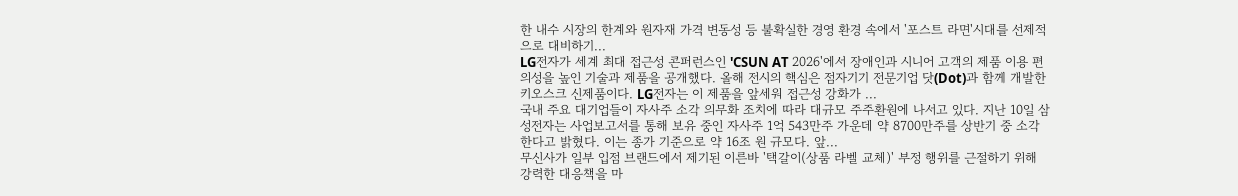한 내수 시장의 한계와 원자재 가격 변동성 등 불확실한 경영 환경 속에서 '포스트 라면'시대를 선제적으로 대비하기...
LG전자가 세계 최대 접근성 콘퍼런스인 'CSUN AT 2026'에서 장애인과 시니어 고객의 제품 이용 편의성을 높인 기술과 제품을 공개했다. 올해 전시의 핵심은 점자기기 전문기업 닷(Dot)과 함께 개발한 키오스크 신제품이다. LG전자는 이 제품을 앞세워 접근성 강화가 ...
국내 주요 대기업들이 자사주 소각 의무화 조치에 따라 대규모 주주환원에 나서고 있다. 지난 10일 삼성전자는 사업보고서를 통해 보유 중인 자사주 1억 543만주 가운데 약 8700만주를 상반기 중 소각한다고 밝혔다. 이는 종가 기준으로 약 16조 원 규모다. 앞...
무신사가 일부 입점 브랜드에서 제기된 이른바 '택갈이(상품 라벨 교체)' 부정 행위를 근절하기 위해 강력한 대응책을 마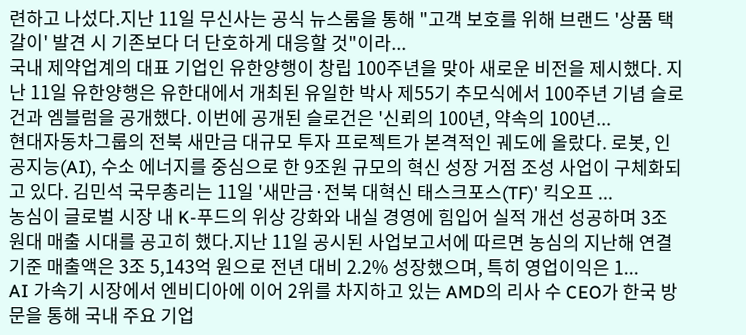련하고 나섰다.지난 11일 무신사는 공식 뉴스룸을 통해 "고객 보호를 위해 브랜드 '상품 택갈이' 발견 시 기존보다 더 단호하게 대응할 것"이라...
국내 제약업계의 대표 기업인 유한양행이 창립 100주년을 맞아 새로운 비전을 제시했다. 지난 11일 유한양행은 유한대에서 개최된 유일한 박사 제55기 추모식에서 100주년 기념 슬로건과 엠블럼을 공개했다. 이번에 공개된 슬로건은 '신뢰의 100년, 약속의 100년...
현대자동차그룹의 전북 새만금 대규모 투자 프로젝트가 본격적인 궤도에 올랐다. 로봇, 인공지능(AI), 수소 에너지를 중심으로 한 9조원 규모의 혁신 성장 거점 조성 사업이 구체화되고 있다. 김민석 국무총리는 11일 '새만금·전북 대혁신 태스크포스(TF)' 킥오프 ...
농심이 글로벌 시장 내 K-푸드의 위상 강화와 내실 경영에 힘입어 실적 개선 성공하며 3조 원대 매출 시대를 공고히 했다.지난 11일 공시된 사업보고서에 따르면 농심의 지난해 연결 기준 매출액은 3조 5,143억 원으로 전년 대비 2.2% 성장했으며, 특히 영업이익은 1...
AI 가속기 시장에서 엔비디아에 이어 2위를 차지하고 있는 AMD의 리사 수 CEO가 한국 방문을 통해 국내 주요 기업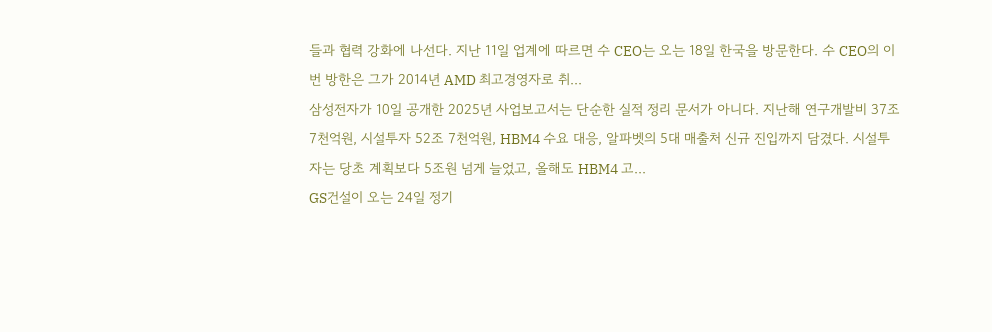들과 협력 강화에 나선다. 지난 11일 업계에 따르면 수 CEO는 오는 18일 한국을 방문한다. 수 CEO의 이번 방한은 그가 2014년 AMD 최고경영자로 취...
삼성전자가 10일 공개한 2025년 사업보고서는 단순한 실적 정리 문서가 아니다. 지난해 연구개발비 37조 7천억원, 시설투자 52조 7천억원, HBM4 수요 대응, 알파벳의 5대 매출처 신규 진입까지 담겼다. 시설투자는 당초 계획보다 5조원 넘게 늘었고, 올해도 HBM4 고...
GS건설이 오는 24일 정기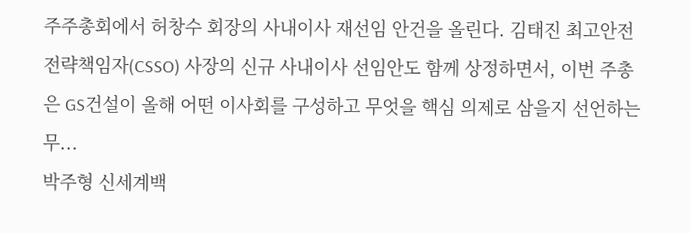주주총회에서 허창수 회장의 사내이사 재선임 안건을 올린다. 김태진 최고안전전략책임자(CSSO) 사장의 신규 사내이사 선임안도 함께 상정하면서, 이번 주총은 GS건설이 올해 어떤 이사회를 구성하고 무엇을 핵심 의제로 삼을지 선언하는 무...
박주형 신세계백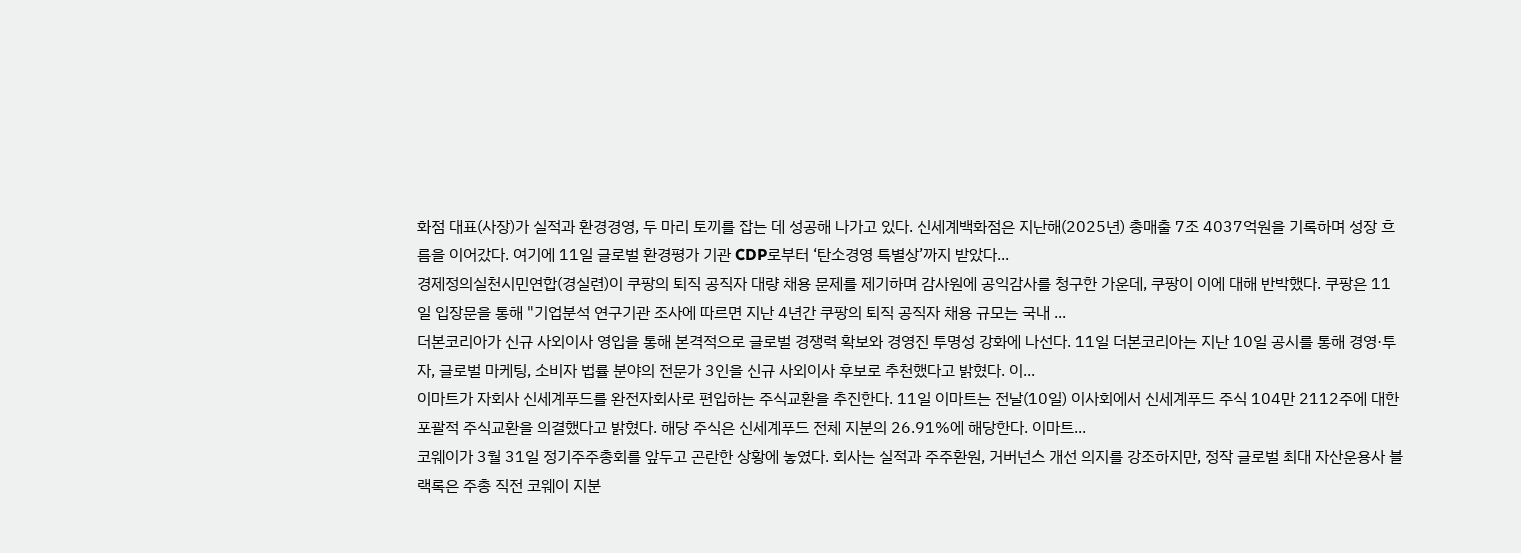화점 대표(사장)가 실적과 환경경영, 두 마리 토끼를 잡는 데 성공해 나가고 있다. 신세계백화점은 지난해(2025년) 총매출 7조 4037억원을 기록하며 성장 흐름을 이어갔다. 여기에 11일 글로벌 환경평가 기관 CDP로부터 ‘탄소경영 특별상’까지 받았다...
경제정의실천시민연합(경실련)이 쿠팡의 퇴직 공직자 대량 채용 문제를 제기하며 감사원에 공익감사를 청구한 가운데, 쿠팡이 이에 대해 반박했다. 쿠팡은 11일 입장문을 통해 "기업분석 연구기관 조사에 따르면 지난 4년간 쿠팡의 퇴직 공직자 채용 규모는 국내 ...
더본코리아가 신규 사외이사 영입을 통해 본격적으로 글로벌 경쟁력 확보와 경영진 투명성 강화에 나선다. 11일 더본코리아는 지난 10일 공시를 통해 경영·투자, 글로벌 마케팅, 소비자 법률 분야의 전문가 3인을 신규 사외이사 후보로 추천했다고 밝혔다. 이...
이마트가 자회사 신세계푸드를 완전자회사로 편입하는 주식교환을 추진한다. 11일 이마트는 전날(10일) 이사회에서 신세계푸드 주식 104만 2112주에 대한 포괄적 주식교환을 의결했다고 밝혔다. 해당 주식은 신세계푸드 전체 지분의 26.91%에 해당한다. 이마트...
코웨이가 3월 31일 정기주주총회를 앞두고 곤란한 상황에 놓였다. 회사는 실적과 주주환원, 거버넌스 개선 의지를 강조하지만, 정작 글로벌 최대 자산운용사 블랙록은 주총 직전 코웨이 지분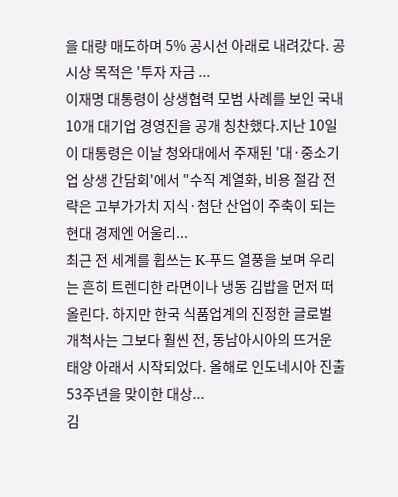을 대량 매도하며 5% 공시선 아래로 내려갔다. 공시상 목적은 '투자 자금 ...
이재명 대통령이 상생협력 모범 사례를 보인 국내 10개 대기업 경영진을 공개 칭찬했다.지난 10일 이 대통령은 이날 청와대에서 주재된 '대·중소기업 상생 간담회'에서 "수직 계열화, 비용 절감 전략은 고부가가치 지식·첨단 산업이 주축이 되는 현대 경제엔 어울리...
최근 전 세계를 휩쓰는 K-푸드 열풍을 보며 우리는 흔히 트렌디한 라면이나 냉동 김밥을 먼저 떠올린다. 하지만 한국 식품업계의 진정한 글로벌 개척사는 그보다 훨씬 전, 동남아시아의 뜨거운 태양 아래서 시작되었다. 올해로 인도네시아 진출 53주년을 맞이한 대상...
김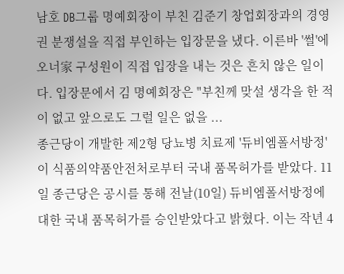남호 DB그룹 명예회장이 부친 김준기 창업회장과의 경영권 분쟁설을 직접 부인하는 입장문을 냈다. 이른바 '썰'에 오너家 구성원이 직접 입장을 내는 것은 흔치 않은 일이다. 입장문에서 김 명예회장은 "부친께 맞설 생각을 한 적이 없고 앞으로도 그럴 일은 없을 ...
종근당이 개발한 제2형 당뇨병 치료제 '듀비엠폴서방정'이 식품의약품안전처로부터 국내 품목허가를 받았다. 11일 종근당은 공시를 통해 전날(10일) 듀비엠폴서방정에 대한 국내 품목허가를 승인받았다고 밝혔다. 이는 작년 4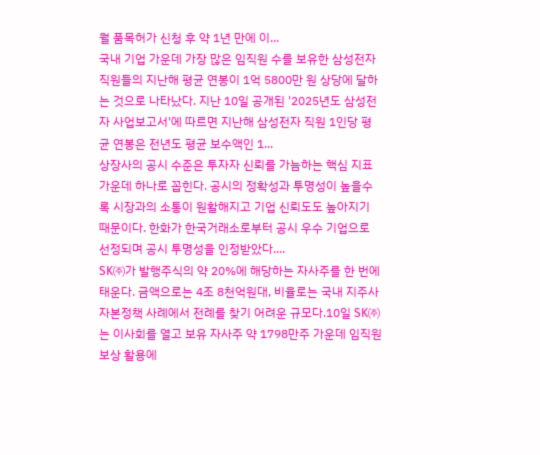월 품목허가 신청 후 약 1년 만에 이...
국내 기업 가운데 가장 많은 임직원 수를 보유한 삼성전자 직원들의 지난해 평균 연봉이 1억 5800만 원 상당에 달하는 것으로 나타났다. 지난 10일 공개된 '2025년도 삼성전자 사업보고서'에 따르면 지난해 삼성전자 직원 1인당 평균 연봉은 전년도 평균 보수액인 1...
상장사의 공시 수준은 투자자 신뢰를 가늠하는 핵심 지표 가운데 하나로 꼽힌다. 공시의 정확성과 투명성이 높을수록 시장과의 소통이 원활해지고 기업 신뢰도도 높아지기 때문이다. 한화가 한국거래소로부터 공시 우수 기업으로 선정되며 공시 투명성을 인정받았다....
SK㈜가 발행주식의 약 20%에 해당하는 자사주를 한 번에 태운다. 금액으로는 4조 8천억원대, 비율로는 국내 지주사 자본정책 사례에서 전례를 찾기 어려운 규모다.10일 SK㈜는 이사회를 열고 보유 자사주 약 1798만주 가운데 임직원 보상 활용에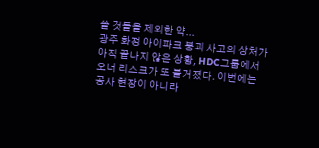쓸 것들을 제외한 약...
광주 화정 아이파크 붕괴 사고의 상처가 아직 끝나지 않은 상황, HDC그룹에서 오너 리스크가 또 불거졌다. 이번에는 공사 현장이 아니라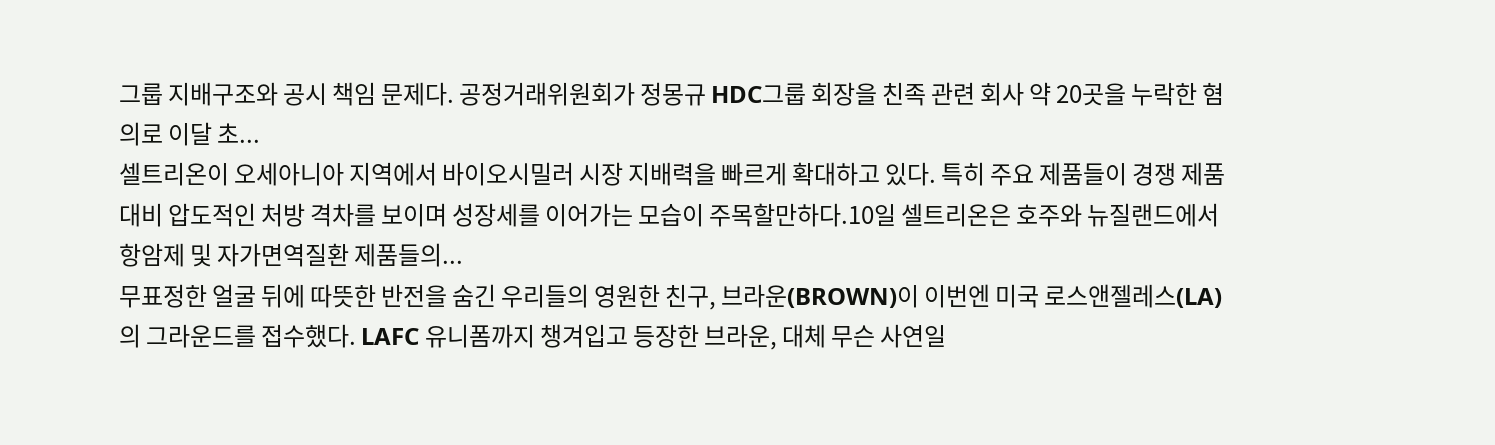그룹 지배구조와 공시 책임 문제다. 공정거래위원회가 정몽규 HDC그룹 회장을 친족 관련 회사 약 20곳을 누락한 혐의로 이달 초...
셀트리온이 오세아니아 지역에서 바이오시밀러 시장 지배력을 빠르게 확대하고 있다. 특히 주요 제품들이 경쟁 제품 대비 압도적인 처방 격차를 보이며 성장세를 이어가는 모습이 주목할만하다.10일 셀트리온은 호주와 뉴질랜드에서 항암제 및 자가면역질환 제품들의...
무표정한 얼굴 뒤에 따뜻한 반전을 숨긴 우리들의 영원한 친구, 브라운(BROWN)이 이번엔 미국 로스앤젤레스(LA)의 그라운드를 접수했다. LAFC 유니폼까지 챙겨입고 등장한 브라운, 대체 무슨 사연일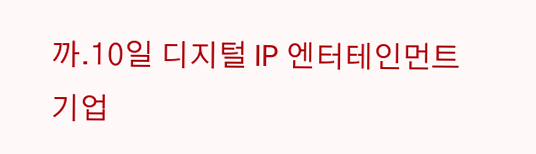까.10일 디지털 IP 엔터테인먼트 기업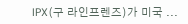IPX(구 라인프렌즈)가 미국 ...